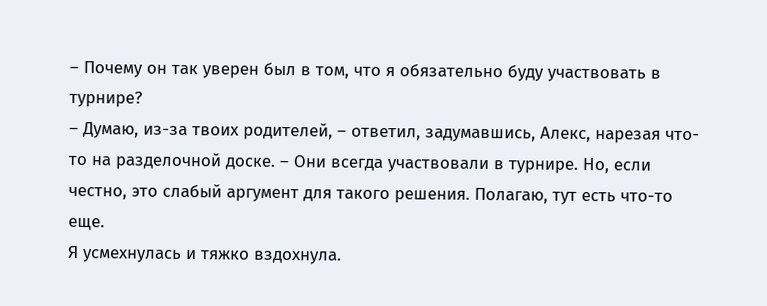– Почему он так уверен был в том, что я обязательно буду участвовать в турнире?
– Думаю, из-за твоих родителей, – ответил, задумавшись, Алекс, нарезая что-то на разделочной доске. – Они всегда участвовали в турнире. Но, если честно, это слабый аргумент для такого решения. Полагаю, тут есть что-то еще.
Я усмехнулась и тяжко вздохнула.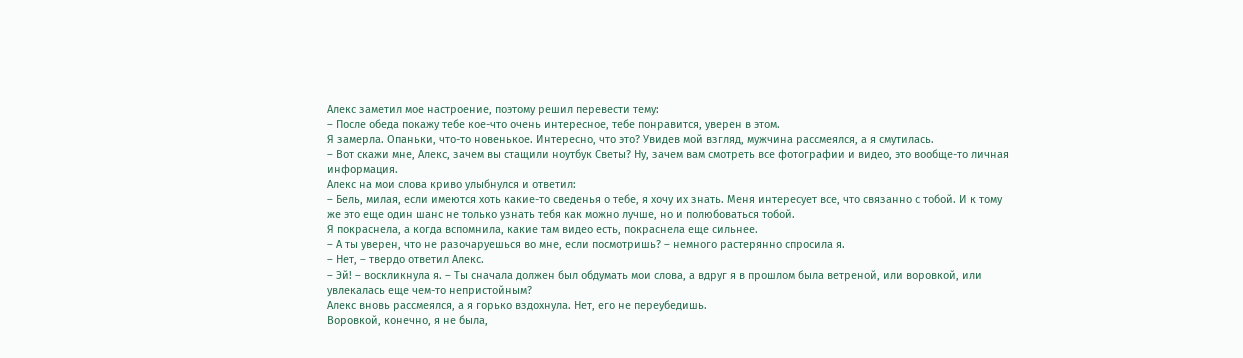Алекс заметил мое настроение, поэтому решил перевести тему:
– После обеда покажу тебе кое-что очень интересное, тебе понравится, уверен в этом.
Я замерла. Опаньки, что-то новенькое. Интересно, что это? Увидев мой взгляд, мужчина рассмеялся, а я смутилась.
– Вот скажи мне, Алекс, зачем вы стащили ноутбук Светы? Ну, зачем вам смотреть все фотографии и видео, это вообще-то личная информация.
Алекс на мои слова криво улыбнулся и ответил:
– Бель, милая, если имеются хоть какие-то сведенья о тебе, я хочу их знать. Меня интересует все, что связанно с тобой. И к тому же это еще один шанс не только узнать тебя как можно лучше, но и полюбоваться тобой.
Я покраснела, а когда вспомнила, какие там видео есть, покраснела еще сильнее.
– А ты уверен, что не разочаруешься во мне, если посмотришь? – немного растерянно спросила я.
– Нет, – твердо ответил Алекс.
– Эй! – воскликнула я. – Ты сначала должен был обдумать мои слова, а вдруг я в прошлом была ветреной, или воровкой, или увлекалась еще чем-то непристойным?
Алекс вновь рассмеялся, а я горько вздохнула. Нет, его не переубедишь.
Воровкой, конечно, я не была,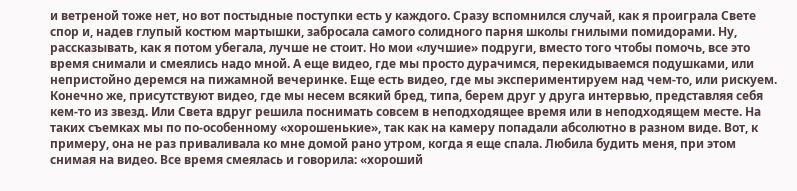и ветреной тоже нет, но вот постыдные поступки есть у каждого. Сразу вспомнился случай, как я проиграла Свете спор и, надев глупый костюм мартышки, забросала самого солидного парня школы гнилыми помидорами. Ну, рассказывать, как я потом убегала, лучше не стоит. Но мои «лучшие» подруги, вместо того чтобы помочь, все это время снимали и смеялись надо мной. А еще видео, где мы просто дурачимся, перекидываемся подушками, или непристойно деремся на пижамной вечеринке. Еще есть видео, где мы экспериментируем над чем-то, или рискуем. Конечно же, присутствуют видео, где мы несем всякий бред, типа, берем друг у друга интервью, представляя себя кем-то из звезд. Или Света вдруг решила поснимать совсем в неподходящее время или в неподходящем месте. На таких съемках мы по по-особенному «хорошенькие», так как на камеру попадали абсолютно в разном виде. Вот, к примеру, она не раз приваливала ко мне домой рано утром, когда я еще спала. Любила будить меня, при этом снимая на видео. Все время смеялась и говорила: «хороший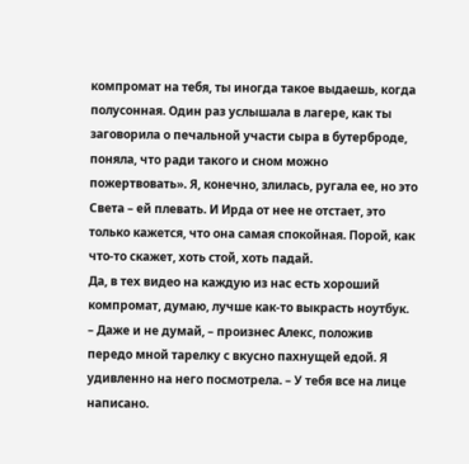компромат на тебя, ты иногда такое выдаешь, когда полусонная. Один раз услышала в лагере, как ты заговорила о печальной участи сыра в бутерброде, поняла, что ради такого и сном можно пожертвовать». Я, конечно, злилась, ругала ее, но это Света – ей плевать. И Ирда от нее не отстает, это только кажется, что она самая спокойная. Порой, как что-то скажет, хоть стой, хоть падай.
Да, в тех видео на каждую из нас есть хороший компромат, думаю, лучше как-то выкрасть ноутбук.
– Даже и не думай, – произнес Алекс, положив передо мной тарелку с вкусно пахнущей едой. Я удивленно на него посмотрела. – У тебя все на лице написано.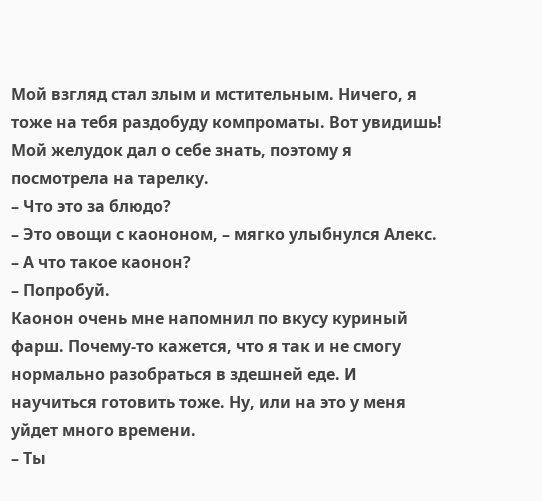Мой взгляд стал злым и мстительным. Ничего, я тоже на тебя раздобуду компроматы. Вот увидишь! Мой желудок дал о себе знать, поэтому я посмотрела на тарелку.
– Что это за блюдо?
– Это овощи с каононом, – мягко улыбнулся Алекс.
– А что такое каонон?
– Попробуй.
Каонон очень мне напомнил по вкусу куриный фарш. Почему-то кажется, что я так и не смогу нормально разобраться в здешней еде. И научиться готовить тоже. Ну, или на это у меня уйдет много времени.
– Ты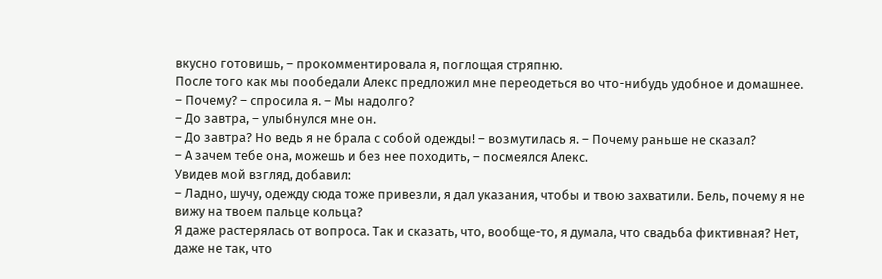вкусно готовишь, – прокомментировала я, поглощая стряпню.
После того как мы пообедали Алекс предложил мне переодеться во что-нибудь удобное и домашнее.
– Почему? – спросила я. – Мы надолго?
– До завтра, – улыбнулся мне он.
– До завтра? Но ведь я не брала с собой одежды! – возмутилась я. – Почему раньше не сказал?
– А зачем тебе она, можешь и без нее походить, – посмеялся Алекс.
Увидев мой взгляд, добавил:
– Ладно, шучу, одежду сюда тоже привезли, я дал указания, чтобы и твою захватили. Бель, почему я не вижу на твоем пальце кольца?
Я даже растерялась от вопроса. Так и сказать, что, вообще-то, я думала, что свадьба фиктивная? Нет, даже не так, что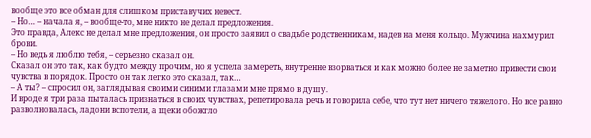вообще это все обман для слишком приставучих невест.
– Но… – начала я, – вообще-то, мне никто не делал предложения.
Это правда, Алекс не делал мне предложения, он просто заявил о свадьбе родственникам, надев на меня кольцо. Мужчина нахмурил брови.
– Но ведь я люблю тебя, – серьезно сказал он.
Сказал он это так, как будто между прочим, но я успела замереть, внутренне взорваться и как можно более не заметно привести свои чувства в порядок. Просто он так легко это сказал, так…
– А ты? – спросил он, заглядывая своими синими глазами мне прямо в душу.
И вроде я три раза пыталась признаться в своих чувствах, репетировала речь и говорила себе, что тут нет ничего тяжелого. Но все равно разволновалась, ладони вспотели, а щеки обожгло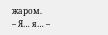жаром.
– Я… я… –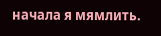начала я мямлить.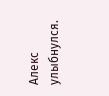Алекс улыбнулся.